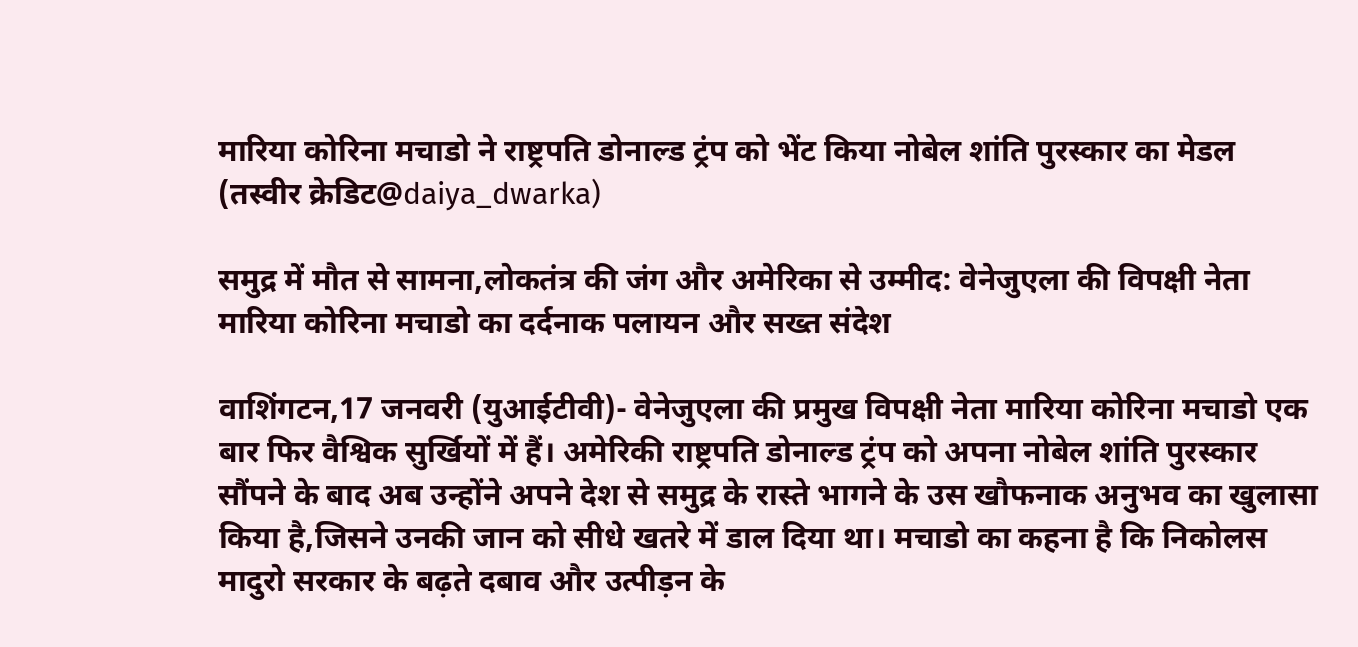मारिया कोरिना मचाडो ने राष्ट्रपति डोनाल्ड ट्रंप को भेंट किया नोबेल शांति पुरस्कार का मेडल (तस्वीर क्रेडिट@daiya_dwarka)

समुद्र में मौत से सामना,लोकतंत्र की जंग और अमेरिका से उम्मीद: वेनेजुएला की विपक्षी नेता मारिया कोरिना मचाडो का दर्दनाक पलायन और सख्त संदेश

वाशिंगटन,17 जनवरी (युआईटीवी)- वेनेजुएला की प्रमुख विपक्षी नेता मारिया कोरिना मचाडो एक बार फिर वैश्विक सुर्खियों में हैं। अमेरिकी राष्ट्रपति डोनाल्ड ट्रंप को अपना नोबेल शांति पुरस्कार सौंपने के बाद अब उन्होंने अपने देश से समुद्र के रास्ते भागने के उस खौफनाक अनुभव का खुलासा किया है,जिसने उनकी जान को सीधे खतरे में डाल दिया था। मचाडो का कहना है कि निकोलस मादुरो सरकार के बढ़ते दबाव और उत्पीड़न के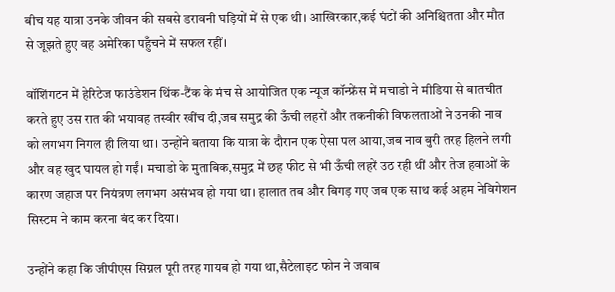बीच यह यात्रा उनके जीवन की सबसे डरावनी घड़ियों में से एक थी। आखिरकार,कई घंटों की अनिश्चितता और मौत से जूझते हुए वह अमेरिका पहुँचने में सफल रहीं।

वॉशिंगटन में हेरिटेज फाउंडेशन थिंक-टैंक के मंच से आयोजित एक न्यूज कॉन्फ्रेंस में मचाडो ने मीडिया से बातचीत करते हुए उस रात की भयावह तस्वीर खींच दी,जब समुद्र की ऊँची लहरों और तकनीकी विफलताओं ने उनकी नाव को लगभग निगल ही लिया था। उन्होंने बताया कि यात्रा के दौरान एक ऐसा पल आया,जब नाव बुरी तरह हिलने लगी और वह खुद घायल हो गईं। मचाडो के मुताबिक,समुद्र में छह फीट से भी ऊँची लहरें उठ रही थीं और तेज हवाओं के कारण जहाज पर नियंत्रण लगभग असंभव हो गया था। हालात तब और बिगड़ गए जब एक साथ कई अहम नेविगेशन सिस्टम ने काम करना बंद कर दिया।

उन्होंने कहा कि जीपीएस सिग्नल पूरी तरह गायब हो गया था,सैटेलाइट फोन ने जवाब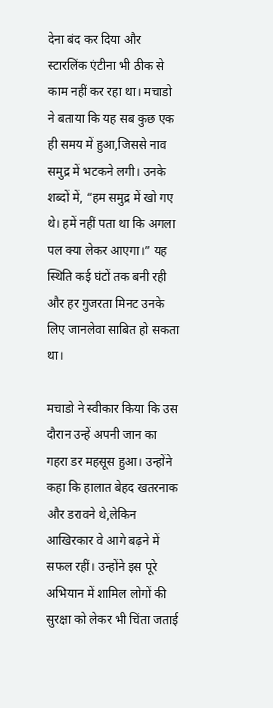देना बंद कर दिया और स्टारलिंक एंटीना भी ठीक से काम नहीं कर रहा था। मचाडो ने बताया कि यह सब कुछ एक ही समय में हुआ,जिससे नाव समुद्र में भटकने लगी। उनके शब्दों में, “हम समुद्र में खो गए थे। हमें नहीं पता था कि अगला पल क्या लेकर आएगा।” यह स्थिति कई घंटों तक बनी रही और हर गुजरता मिनट उनके लिए जानलेवा साबित हो सकता था।

मचाडो ने स्वीकार किया कि उस दौरान उन्हें अपनी जान का गहरा डर महसूस हुआ। उन्होंने कहा कि हालात बेहद खतरनाक और डरावने थे,लेकिन आखिरकार वे आगे बढ़ने में सफल रहीं। उन्होंने इस पूरे अभियान में शामिल लोगों की सुरक्षा को लेकर भी चिंता जताई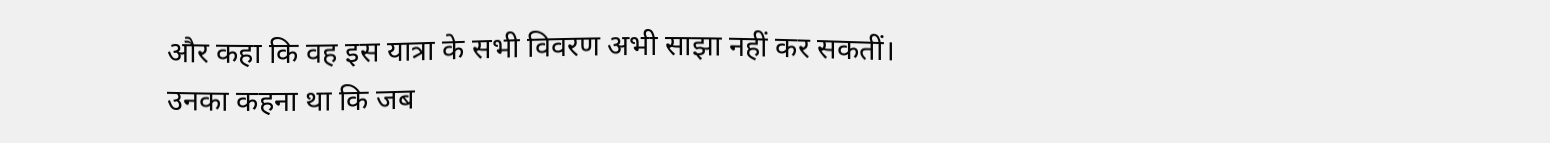और कहा कि वह इस यात्रा के सभी विवरण अभी साझा नहीं कर सकतीं। उनका कहना था कि जब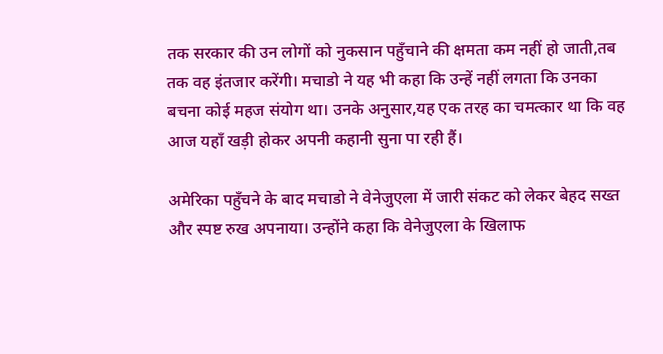तक सरकार की उन लोगों को नुकसान पहुँचाने की क्षमता कम नहीं हो जाती,तब तक वह इंतजार करेंगी। मचाडो ने यह भी कहा कि उन्हें नहीं लगता कि उनका बचना कोई महज संयोग था। उनके अनुसार,यह एक तरह का चमत्कार था कि वह आज यहाँ खड़ी होकर अपनी कहानी सुना पा रही हैं।

अमेरिका पहुँचने के बाद मचाडो ने वेनेजुएला में जारी संकट को लेकर बेहद सख्त और स्पष्ट रुख अपनाया। उन्होंने कहा कि वेनेजुएला के खिलाफ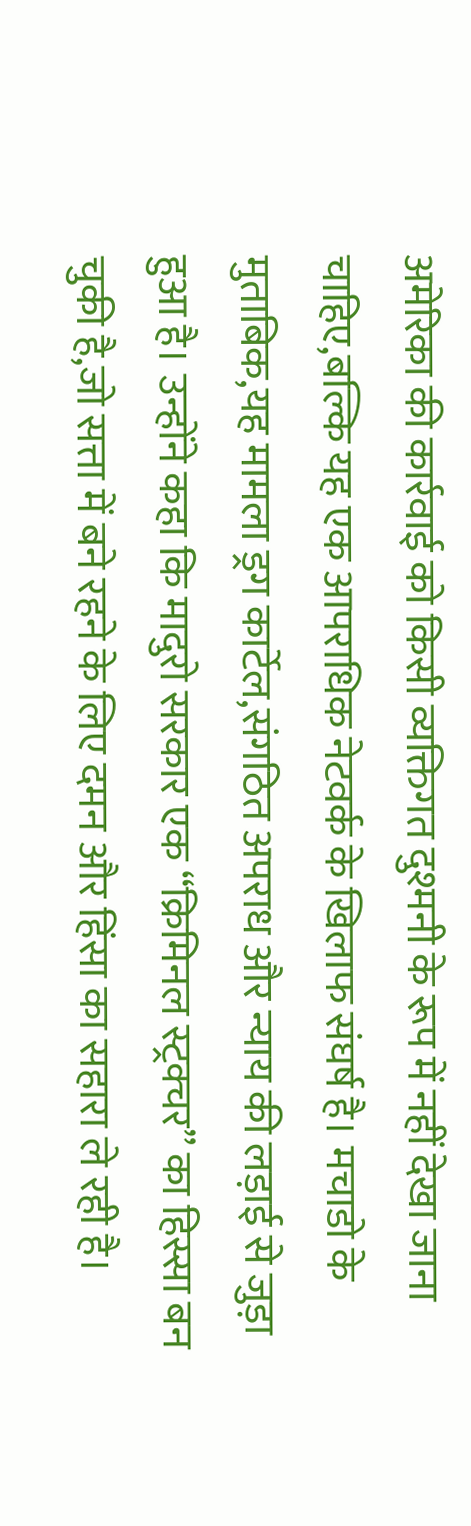अमेरिका की कार्रवाई को किसी व्यक्तिगत दुश्मनी के रूप में नहीं देखा जाना चाहिए,बल्कि यह एक आपराधिक नेटवर्क के खिलाफ संघर्ष है। मचाडो के मुताबिक,यह मामला ड्रग कार्टेल,संगठित अपराध और न्याय की लड़ाई से जुड़ा हुआ है। उन्होंने कहा कि मादुरो सरकार एक “क्रिमिनल स्ट्रक्चर” का हिस्सा बन चुकी है,जो सत्ता में बने रहने के लिए दमन और हिंसा का सहारा ले रही है।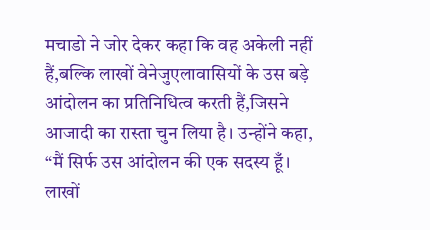मचाडो ने जोर देकर कहा कि वह अकेली नहीं हैं,बल्कि लाखों वेनेजुएलावासियों के उस बड़े आंदोलन का प्रतिनिधित्व करती हैं,जिसने आजादी का रास्ता चुन लिया है। उन्होंने कहा, “मैं सिर्फ उस आंदोलन की एक सदस्य हूँ। लाखों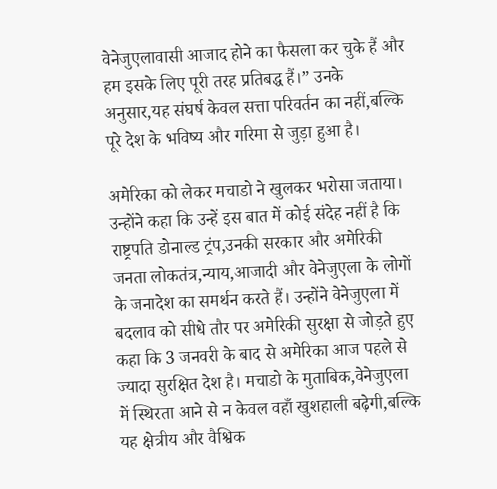वेनेजुएलावासी आजाद होने का फैसला कर चुके हैं और हम इसके लिए पूरी तरह प्रतिबद्ध हैं।” उनके अनुसार,यह संघर्ष केवल सत्ता परिवर्तन का नहीं,बल्कि पूरे देश के भविष्य और गरिमा से जुड़ा हुआ है।

अमेरिका को लेकर मचाडो ने खुलकर भरोसा जताया। उन्होंने कहा कि उन्हें इस बात में कोई संदेह नहीं है कि राष्ट्रपति डोनाल्ड ट्रंप,उनकी सरकार और अमेरिकी जनता लोकतंत्र,न्याय,आजादी और वेनेजुएला के लोगों के जनादेश का समर्थन करते हैं। उन्होंने वेनेजुएला में बदलाव को सीधे तौर पर अमेरिकी सुरक्षा से जोड़ते हुए कहा कि 3 जनवरी के बाद से अमेरिका आज पहले से ज्यादा सुरक्षित देश है। मचाडो के मुताबिक,वेनेजुएला में स्थिरता आने से न केवल वहाँ खुशहाली बढ़ेगी,बल्कि यह क्षेत्रीय और वैश्विक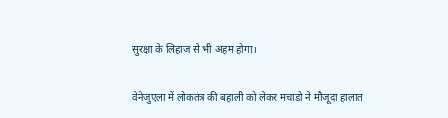सुरक्षा के लिहाज से भी अहम होगा।

वेनेजुएला में लोकतंत्र की बहाली को लेकर मचाडो ने मौजूदा हालात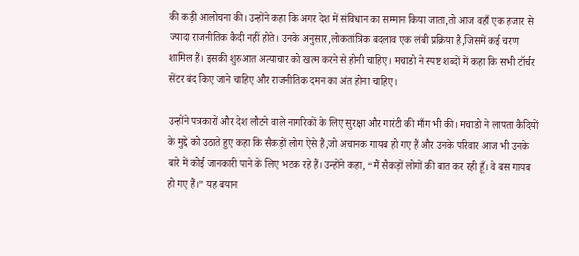की कड़ी आलोचना की। उन्होंने कहा कि अगर देश में संविधान का सम्मान किया जाता,तो आज वहाँ एक हजार से ज्यादा राजनीतिक कैदी नहीं होते। उनके अनुसार,लोकतांत्रिक बदलाव एक लंबी प्रक्रिया है,जिसमें कई चरण शामिल हैं। इसकी शुरुआत अत्याचार को खत्म करने से होनी चाहिए। मचाडो ने स्पष्ट शब्दों में कहा कि सभी टॉर्चर सेंटर बंद किए जाने चाहिए और राजनीतिक दमन का अंत होना चाहिए।

उन्होंने पत्रकारों और देश लौटने वाले नागरिकों के लिए सुरक्षा और गारंटी की माँग भी की। मचाडो ने लापता कैदियों के मुद्दे को उठाते हुए कहा कि सैकड़ों लोग ऐसे हैं,जो अचानक गायब हो गए हैं और उनके परिवार आज भी उनके बारे में कोई जानकारी पाने के लिए भटक रहे हैं। उन्होंने कहा, “मैं सैकड़ों लोगों की बात कर रही हूँ। वे बस गायब हो गए हैं।” यह बयान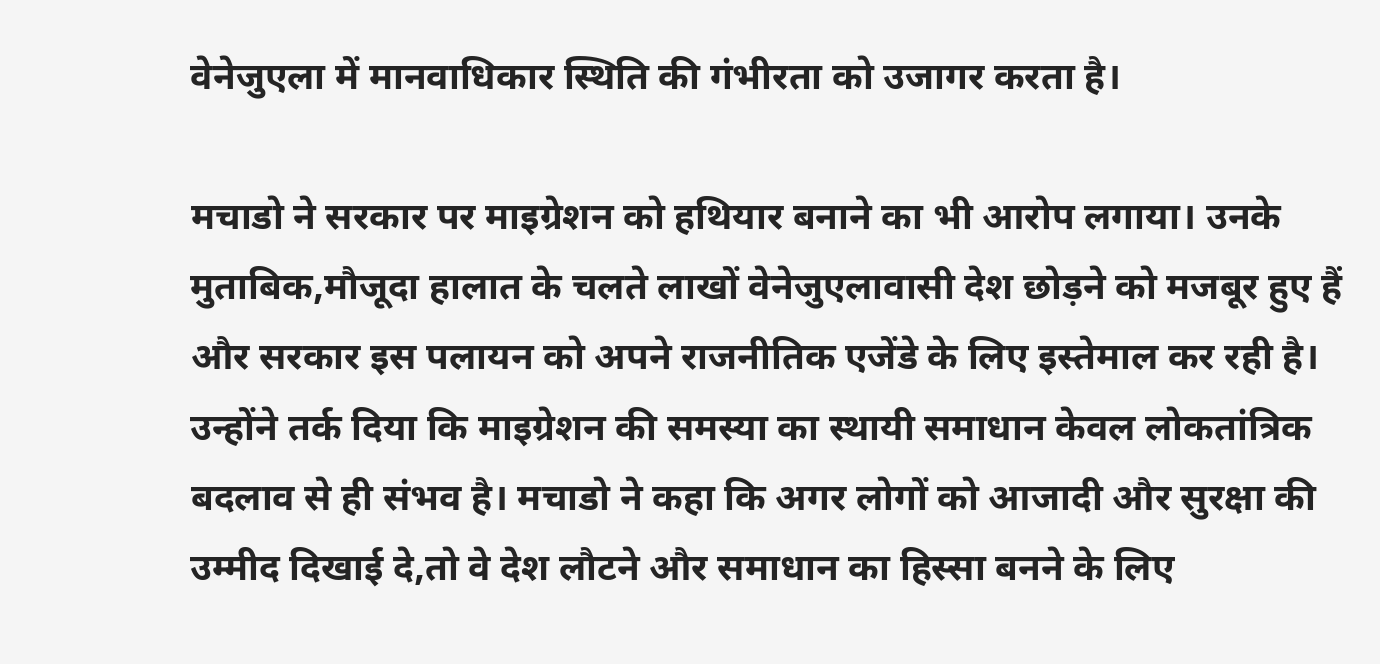वेनेजुएला में मानवाधिकार स्थिति की गंभीरता को उजागर करता है।

मचाडो ने सरकार पर माइग्रेशन को हथियार बनाने का भी आरोप लगाया। उनके मुताबिक,मौजूदा हालात के चलते लाखों वेनेजुएलावासी देश छोड़ने को मजबूर हुए हैं और सरकार इस पलायन को अपने राजनीतिक एजेंडे के लिए इस्तेमाल कर रही है। उन्होंने तर्क दिया कि माइग्रेशन की समस्या का स्थायी समाधान केवल लोकतांत्रिक बदलाव से ही संभव है। मचाडो ने कहा कि अगर लोगों को आजादी और सुरक्षा की उम्मीद दिखाई दे,तो वे देश लौटने और समाधान का हिस्सा बनने के लिए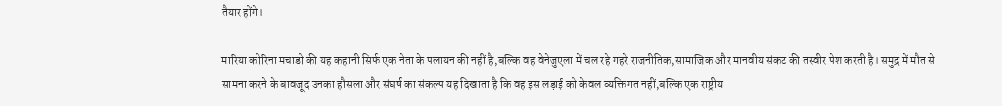तैयार होंगे।

मारिया कोरिना मचाडो की यह कहानी सिर्फ एक नेता के पलायन की नहीं है,बल्कि वह वेनेजुएला में चल रहे गहरे राजनीतिक,सामाजिक और मानवीय संकट की तस्वीर पेश करती है। समुद्र में मौत से सामना करने के बावजूद उनका हौसला और संघर्ष का संकल्प यह दिखाता है कि वह इस लड़ाई को केवल व्यक्तिगत नहीं,बल्कि एक राष्ट्रीय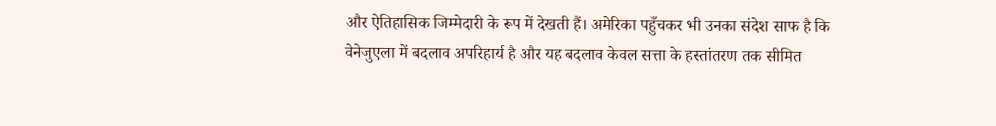और ऐतिहासिक जिम्मेदारी के रूप में देखती हैं। अमेरिका पहुँचकर भी उनका संदेश साफ है कि वेनेजुएला में बदलाव अपरिहार्य है और यह बदलाव केवल सत्ता के हस्तांतरण तक सीमित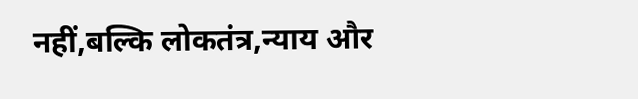नहीं,बल्कि लोकतंत्र,न्याय और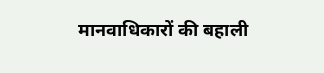मानवाधिकारों की बहाली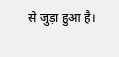से जुड़ा हुआ है।